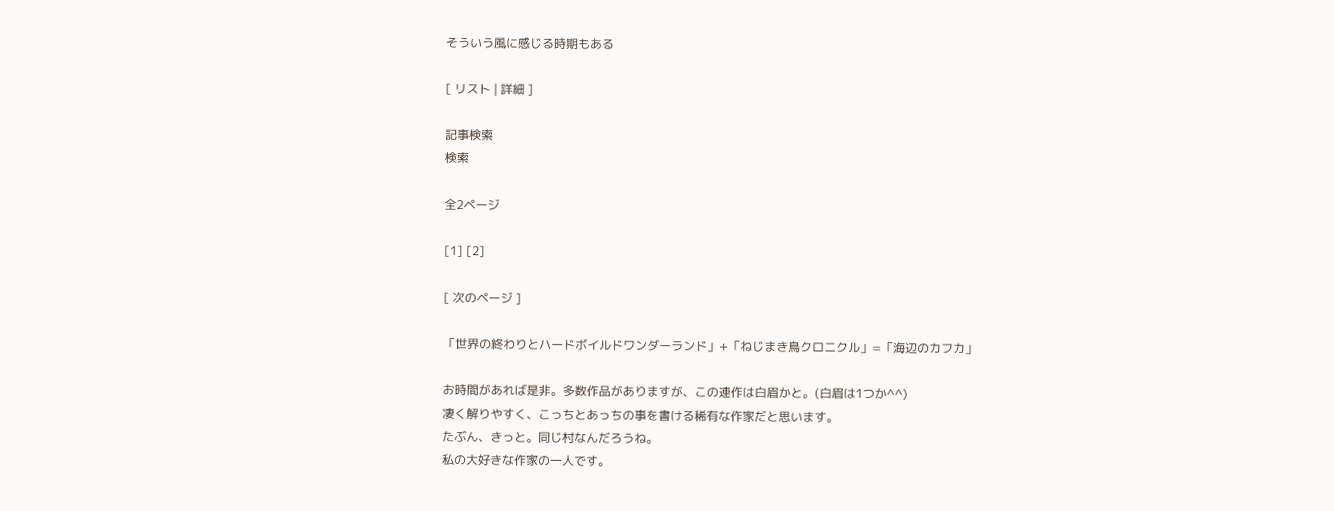そういう風に感じる時期もある

[ リスト | 詳細 ]

記事検索
検索

全2ページ

[1] [2]

[ 次のページ ]

「世界の終わりとハードボイルドワンダーランド」+「ねじまき鳥クロニクル」=「海辺のカフカ」

お時間があれば是非。多数作品がありますが、この連作は白眉かと。(白眉は1つか^^)
凄く解りやすく、こっちとあっちの事を書ける稀有な作家だと思います。
たぶん、きっと。同じ村なんだろうね。
私の大好きな作家の一人です。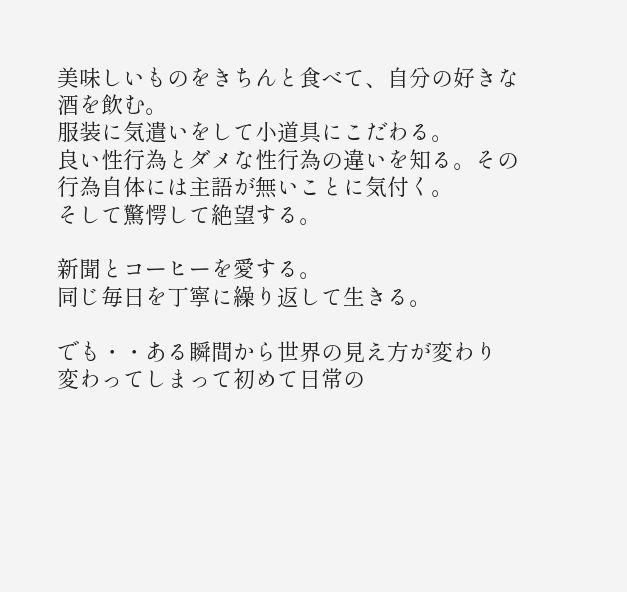美味しいものをきちんと食べて、自分の好きな酒を飲む。
服装に気遣いをして小道具にこだわる。
良い性行為とダメな性行為の違いを知る。その行為自体には主語が無いことに気付く。
そして驚愕して絶望する。

新聞とコーヒーを愛する。
同じ毎日を丁寧に繰り返して生きる。

でも・・ある瞬間から世界の見え方が変わり
変わってしまって初めて日常の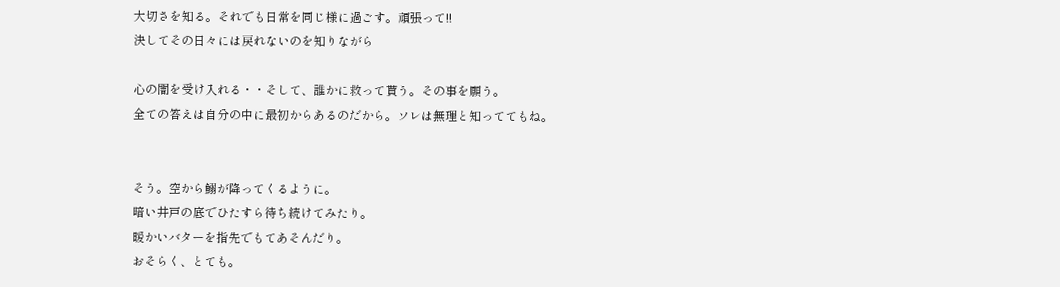大切さを知る。それでも日常を同じ様に過ごす。頑張って!!
決してその日々には戻れないのを知りながら

心の闇を受け入れる・・そして、誰かに救って貰う。その事を願う。
全ての答えは自分の中に最初からあるのだから。ソレは無理と知っててもね。


そう。空から鰯が降ってくるように。
暗い井戸の底でひたすら待ち続けてみたり。
暖かいバターを指先でもてあそんだり。
おそらく、とても。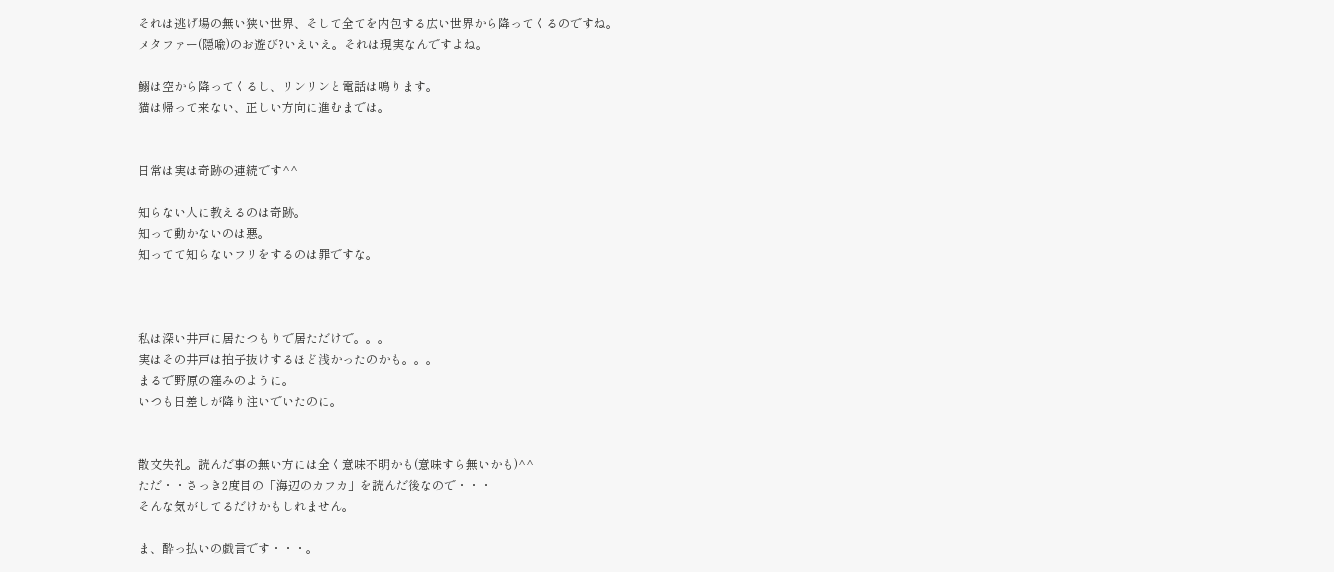それは逃げ場の無い狭い世界、そして全てを内包する広い世界から降ってくるのですね。
メタファー(隠喩)のお遊び?いえいえ。それは現実なんですよね。

鰯は空から降ってくるし、リンリンと電話は鳴ります。
猫は帰って来ない、正しい方向に進むまでは。


日常は実は奇跡の連続です^^

知らない人に教えるのは奇跡。
知って動かないのは悪。
知ってて知らないフリをするのは罪ですな。



私は深い井戸に居たつもりで居ただけで。。。
実はその井戸は拍子抜けするほど浅かったのかも。。。
まるで野原の窪みのように。
いつも日差しが降り注いでいたのに。


散文失礼。読んだ事の無い方には全く意味不明かも(意味すら無いかも)^^
ただ・・さっき2度目の「海辺のカフカ」を読んだ後なので・・・
そんな気がしてるだけかもしれません。

ま、酔っ払いの戯言です・・・。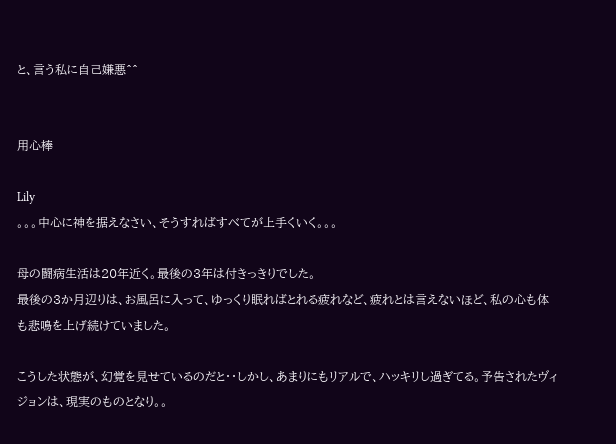と、言う私に自己嫌悪^^


用心棒

Lily
。。。中心に神を据えなさい、そうすればすべてが上手くいく。。。

母の闘病生活は20年近く。最後の3年は付きっきりでした。
最後の3か月辺りは、お風呂に入って、ゆっくり眠ればとれる疲れなど、疲れとは言えないほど、私の心も体も悲鳴を上げ続けていました。

こうした状態が、幻覚を見せているのだと・・しかし、あまりにもリアルで、ハッキリし過ぎてる。予告されたヴィジョンは、現実のものとなり。。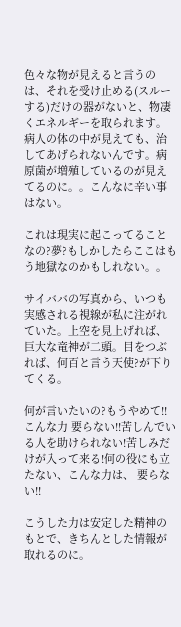色々な物が見えると言うのは、それを受け止める(スルーする)だけの器がないと、物凄くエネルギーを取られます。病人の体の中が見えても、治してあげられないんです。病原菌が増殖しているのが見えてるのに。。こんなに辛い事はない。

これは現実に起こってることなの?夢?もしかしたらここはもう地獄なのかもしれない。。

サイババの写真から、いつも実感される視線が私に注がれていた。上空を見上げれば、巨大な竜神が二頭。目をつぶれば、何百と言う天使?が下りてくる。

何が言いたいの?もうやめて!!こんな力 要らない!!苦しんでいる人を助けられない!苦しみだけが入って来る!何の役にも立たない、こんな力は、 要らない!!

こうした力は安定した精神のもとで、きちんとした情報が取れるのに。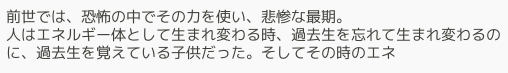前世では、恐怖の中でその力を使い、悲惨な最期。
人はエネルギー体として生まれ変わる時、過去生を忘れて生まれ変わるのに、過去生を覚えている子供だった。そしてその時のエネ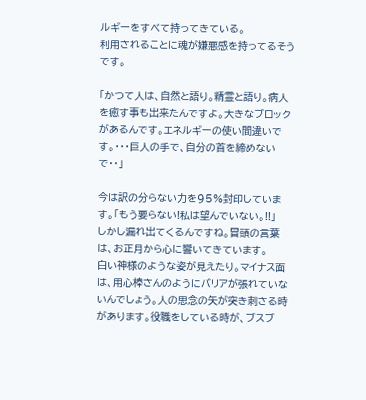ルギーをすべて持ってきている。
利用されることに魂が嫌悪感を持ってるそうです。

「かつて人は、自然と語り。精霊と語り。病人を癒す事も出来たんですよ。大きなブロックがあるんです。エネルギーの使い間違いです。・・・巨人の手で、自分の首を締めないで・・」

今は訳の分らない力を95%封印しています。「もう要らない!私は望んでいない。!!」
しかし漏れ出てくるんですね。冒頭の言葉は、お正月から心に響いてきています。
白い神様のような姿が見えたり。マイナス面は、用心棒さんのようにバリアが張れていないんでしょう。人の思念の矢が突き刺さる時があります。役職をしている時が、ブスブ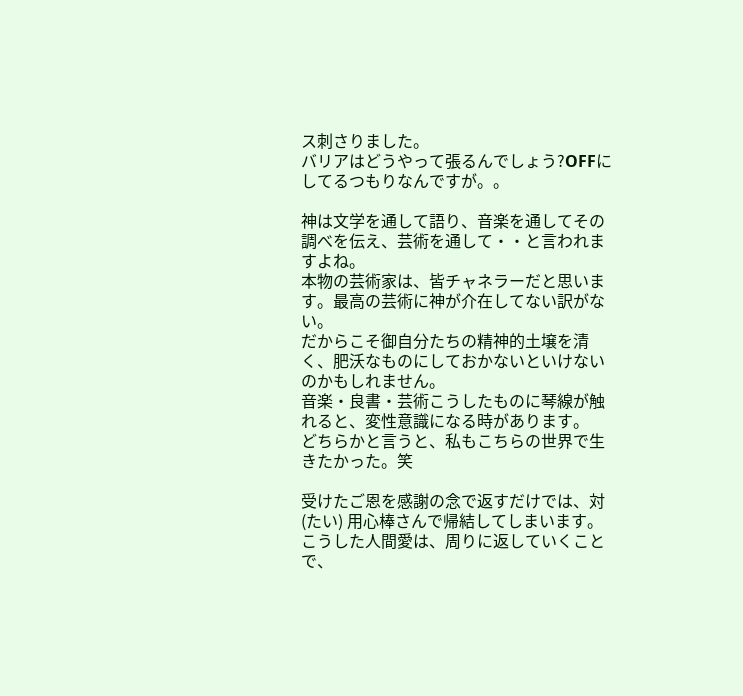ス刺さりました。
バリアはどうやって張るんでしょう?OFFにしてるつもりなんですが。。

神は文学を通して語り、音楽を通してその調べを伝え、芸術を通して・・と言われますよね。
本物の芸術家は、皆チャネラーだと思います。最高の芸術に神が介在してない訳がない。
だからこそ御自分たちの精神的土壌を清く、肥沃なものにしておかないといけないのかもしれません。
音楽・良書・芸術こうしたものに琴線が触れると、変性意識になる時があります。
どちらかと言うと、私もこちらの世界で生きたかった。笑

受けたご恩を感謝の念で返すだけでは、対(たい) 用心棒さんで帰結してしまいます。
こうした人間愛は、周りに返していくことで、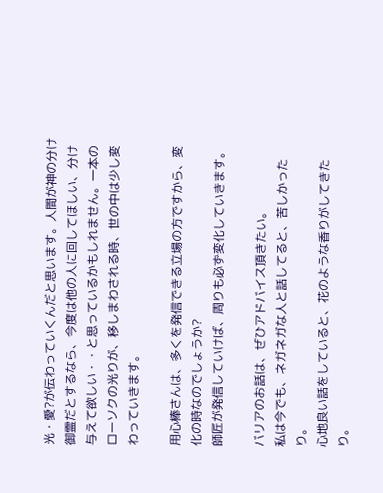光・愛?が伝わっていくんだと思います。人間が神の分け御霊だとするなら、今度は他の人に回してほしい、分け与えて欲しい・・と思っているかもしれません。一本のローソクの光りが、移しまわされる時、世の中は少し変わっていきます。

用心棒さんは、多くを発信できる立場の方ですから、変化の時なのでしょうか?
師匠が発信していけば、周りも必ず変化していきます。

バリアのお話は、ぜひアドバイス頂きたい。
私は今でも、ネガネガな人と話してると、苦しかったり。
心地良い話をしていると、花のような香りがしてきたり。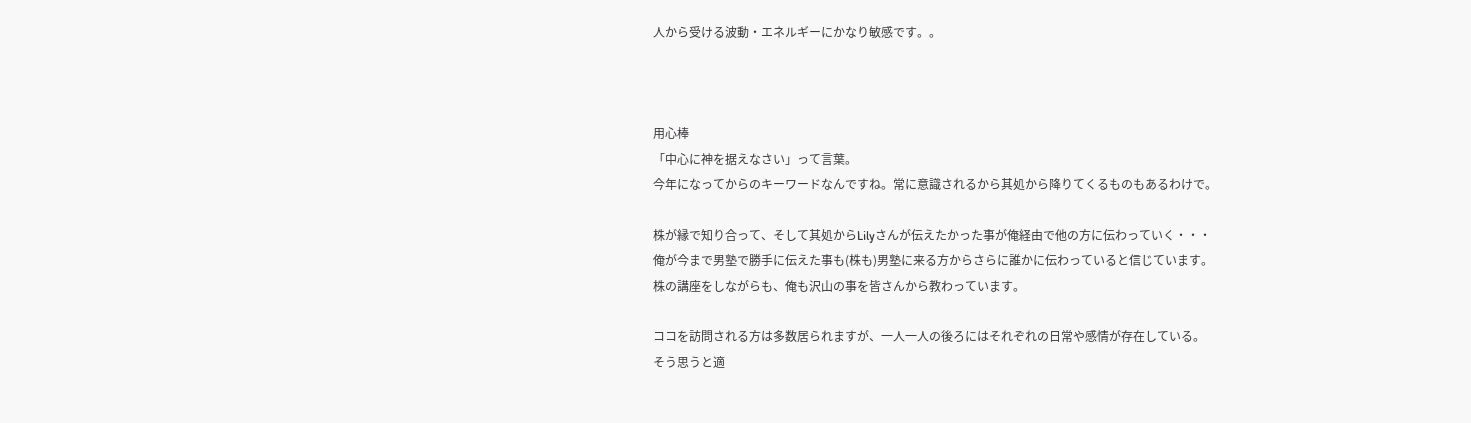人から受ける波動・エネルギーにかなり敏感です。。



用心棒
「中心に神を据えなさい」って言葉。
今年になってからのキーワードなんですね。常に意識されるから其処から降りてくるものもあるわけで。

株が縁で知り合って、そして其処からLilyさんが伝えたかった事が俺経由で他の方に伝わっていく・・・
俺が今まで男塾で勝手に伝えた事も(株も)男塾に来る方からさらに誰かに伝わっていると信じています。
株の講座をしながらも、俺も沢山の事を皆さんから教わっています。

ココを訪問される方は多数居られますが、一人一人の後ろにはそれぞれの日常や感情が存在している。
そう思うと適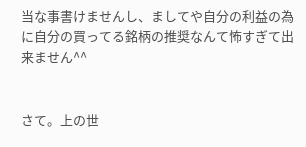当な事書けませんし、ましてや自分の利益の為に自分の買ってる銘柄の推奨なんて怖すぎて出来ません^^


さて。上の世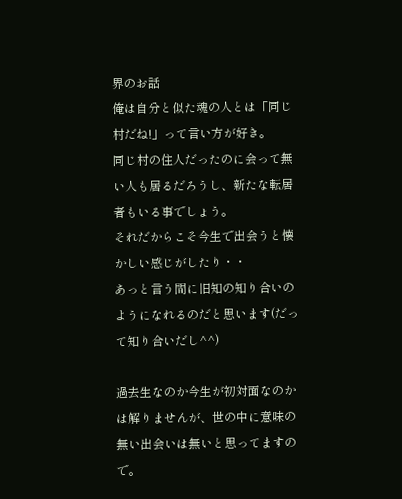界のお話
俺は自分と似た魂の人とは「同じ村だね!」って言い方が好き。
同じ村の住人だったのに会って無い人も居るだろうし、新たな転居者もいる事でしょう。
それだからこそ今生で出会うと懐かしい感じがしたり・・
あっと言う間に旧知の知り合いのようになれるのだと思います(だって知り合いだし^^)

過去生なのか今生が初対面なのかは解りませんが、世の中に意味の無い出会いは無いと思ってますので。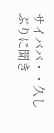サイババ・・久しぶりに聞き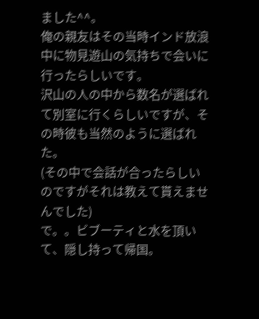ました^^。
俺の親友はその当時インド放浪中に物見遊山の気持ちで会いに行ったらしいです。
沢山の人の中から数名が選ばれて別室に行くらしいですが、その時彼も当然のように選ばれた。
(その中で会話が合ったらしいのですがそれは教えて貰えませんでした)
で。。ビブーティと水を頂いて、隠し持って帰国。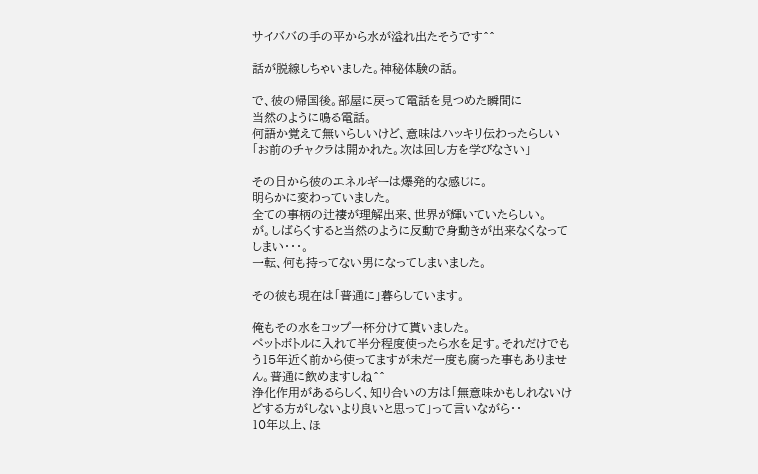サイババの手の平から水が溢れ出たそうです^^

話が脱線しちゃいました。神秘体験の話。

で、彼の帰国後。部屋に戻って電話を見つめた瞬間に
当然のように鳴る電話。
何語か覚えて無いらしいけど、意味はハッキリ伝わったらしい
「お前のチャクラは開かれた。次は回し方を学びなさい」

その日から彼のエネルギーは爆発的な感じに。
明らかに変わっていました。
全ての事柄の辻褄が理解出来、世界が輝いていたらしい。
が。しばらくすると当然のように反動で身動きが出来なくなってしまい・・・。
一転、何も持ってない男になってしまいました。

その彼も現在は「普通に」暮らしています。

俺もその水をコップ一杯分けて貰いました。
ペットボトルに入れて半分程度使ったら水を足す。それだけでもう15年近く前から使ってますが未だ一度も腐った事もありません。普通に飲めますしね^^
浄化作用があるらしく、知り合いの方は「無意味かもしれないけどする方がしないより良いと思って」って言いながら・・
10年以上、ほ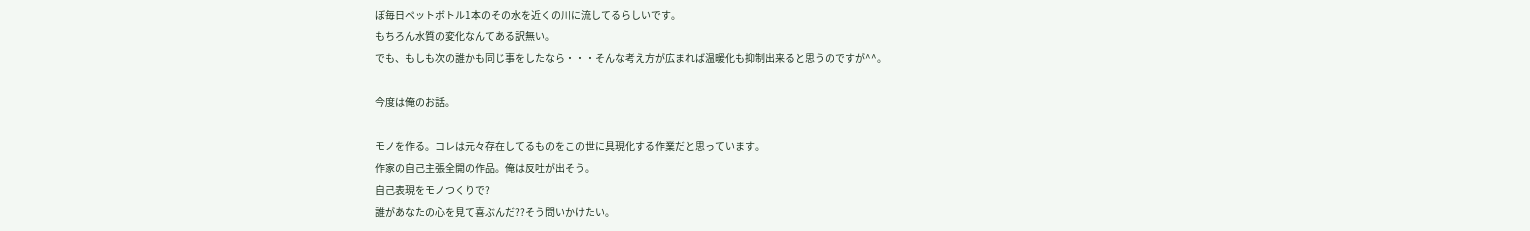ぼ毎日ペットボトル1本のその水を近くの川に流してるらしいです。
もちろん水質の変化なんてある訳無い。
でも、もしも次の誰かも同じ事をしたなら・・・そんな考え方が広まれば温暖化も抑制出来ると思うのですが^^。

今度は俺のお話。

モノを作る。コレは元々存在してるものをこの世に具現化する作業だと思っています。
作家の自己主張全開の作品。俺は反吐が出そう。
自己表現をモノつくりで?
誰があなたの心を見て喜ぶんだ??そう問いかけたい。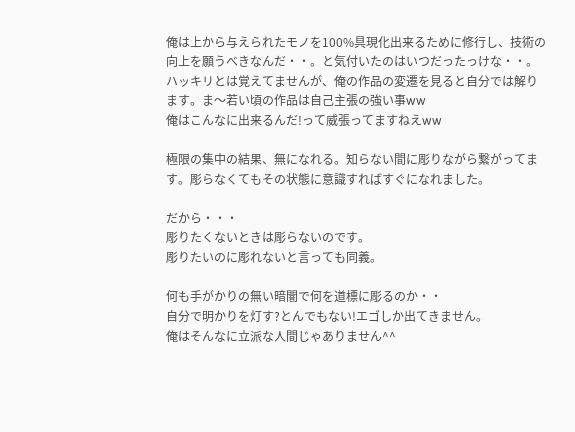俺は上から与えられたモノを100%具現化出来るために修行し、技術の向上を願うべきなんだ・・。と気付いたのはいつだったっけな・・。
ハッキリとは覚えてませんが、俺の作品の変遷を見ると自分では解ります。ま〜若い頃の作品は自己主張の強い事ww
俺はこんなに出来るんだ!って威張ってますねえww

極限の集中の結果、無になれる。知らない間に彫りながら繋がってます。彫らなくてもその状態に意識すればすぐになれました。

だから・・・
彫りたくないときは彫らないのです。
彫りたいのに彫れないと言っても同義。

何も手がかりの無い暗闇で何を道標に彫るのか・・
自分で明かりを灯す?とんでもない!エゴしか出てきません。
俺はそんなに立派な人間じゃありません^^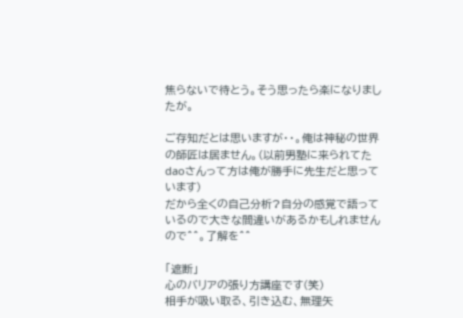焦らないで待とう。そう思ったら楽になりましたが。

ご存知だとは思いますが・・。俺は神秘の世界の師匠は居ません。(以前男塾に来られてたdaoさんって方は俺が勝手に先生だと思っています)
だから全くの自己分析?自分の感覚で語っているので大きな間違いがあるかもしれませんので^^。了解を^^

「遮断」
心のバリアの張り方講座です(笑)
相手が吸い取る、引き込む、無理矢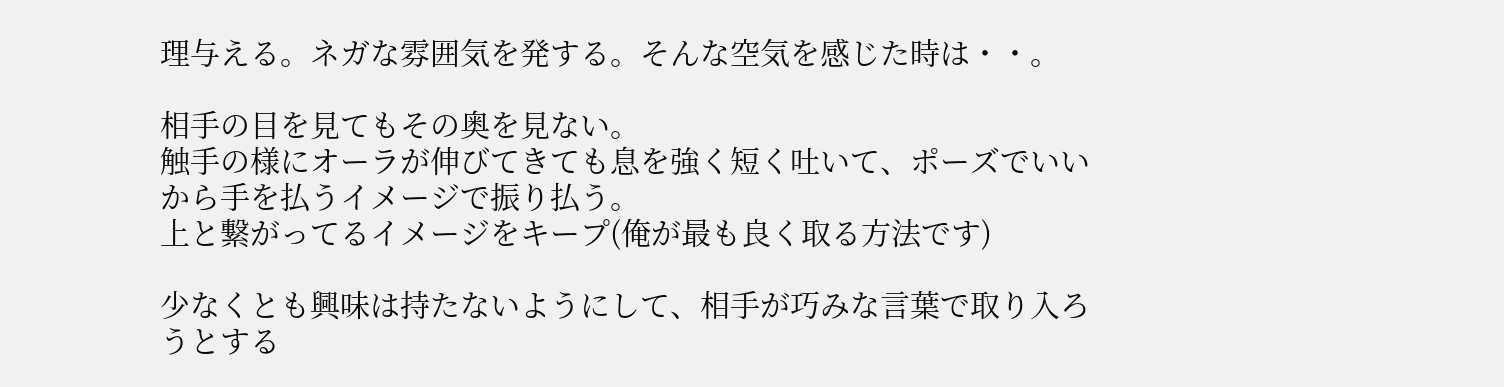理与える。ネガな雰囲気を発する。そんな空気を感じた時は・・。

相手の目を見てもその奥を見ない。
触手の様にオーラが伸びてきても息を強く短く吐いて、ポーズでいいから手を払うイメージで振り払う。
上と繋がってるイメージをキープ(俺が最も良く取る方法です)

少なくとも興味は持たないようにして、相手が巧みな言葉で取り入ろうとする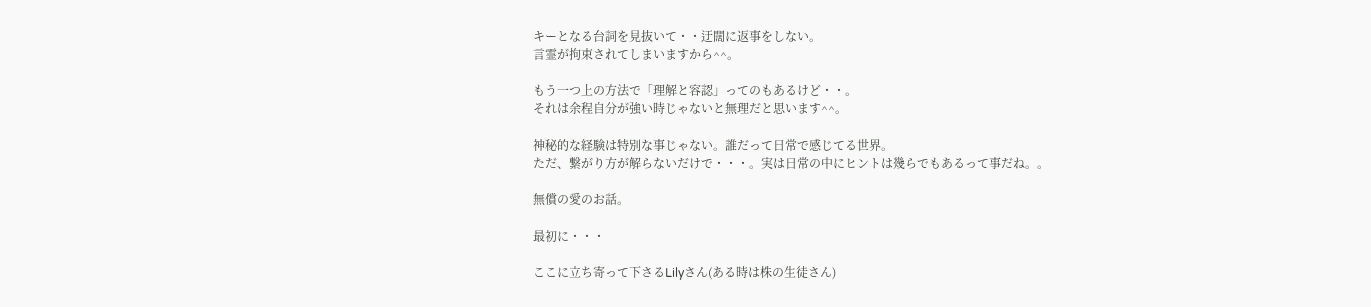キーとなる台詞を見抜いて・・迂闊に返事をしない。
言霊が拘束されてしまいますから^^。

もう一つ上の方法で「理解と容認」ってのもあるけど・・。
それは余程自分が強い時じゃないと無理だと思います^^。

神秘的な経験は特別な事じゃない。誰だって日常で感じてる世界。
ただ、繋がり方が解らないだけで・・・。実は日常の中にヒントは幾らでもあるって事だね。。

無償の愛のお話。

最初に・・・

ここに立ち寄って下さるLilyさん(ある時は株の生徒さん)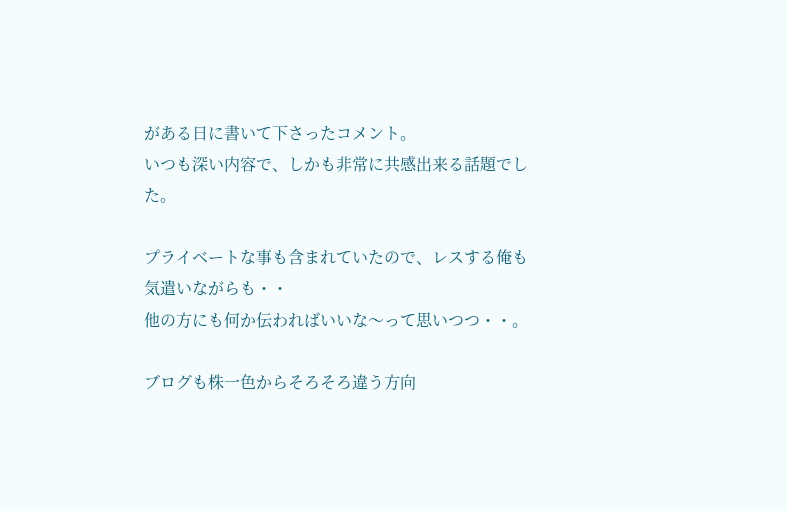がある日に書いて下さったコメント。
いつも深い内容で、しかも非常に共感出来る話題でした。

プライベートな事も含まれていたので、レスする俺も気遣いながらも・・
他の方にも何か伝わればいいな〜って思いつつ・・。

ブログも株一色からそろそろ違う方向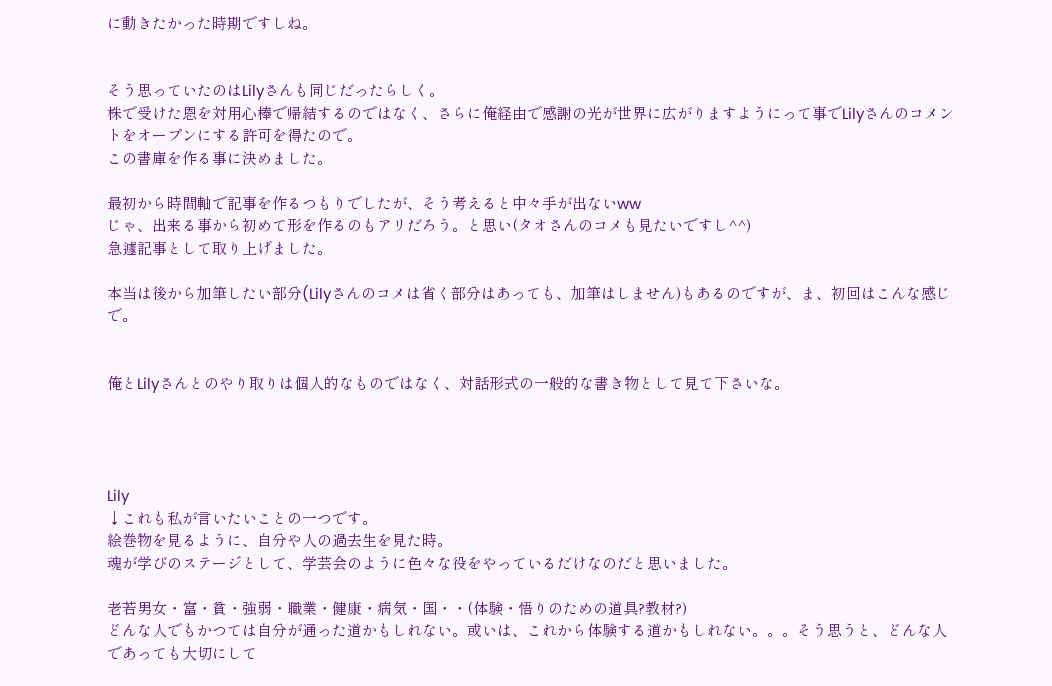に動きたかった時期ですしね。


そう思っていたのはLilyさんも同じだったらしく。
株で受けた恩を対用心棒で帰結するのではなく、さらに俺経由で感謝の光が世界に広がりますようにって事でLilyさんのコメントをオープンにする許可を得たので。
この書庫を作る事に決めました。

最初から時間軸で記事を作るつもりでしたが、そう考えると中々手が出ないww
じゃ、出来る事から初めて形を作るのもアリだろう。と思い(タオさんのコメも見たいですし^^)
急遽記事として取り上げました。

本当は後から加筆したい部分(Lilyさんのコメは省く部分はあっても、加筆はしません)もあるのですが、ま、初回はこんな感じで。


俺とLilyさんとのやり取りは個人的なものではなく、対話形式の一般的な書き物として見て下さいな。




Lily
↓これも私が言いたいことの一つです。
絵巻物を見るように、自分や人の過去生を見た時。
魂が学びのステージとして、学芸会のように色々な役をやっているだけなのだと思いました。

老若男女・富・貧・強弱・職業・健康・病気・国・・(体験・悟りのための道具?教材?)
どんな人でもかつては自分が通った道かもしれない。或いは、これから体験する道かもしれない。。。そう思うと、どんな人であっても大切にして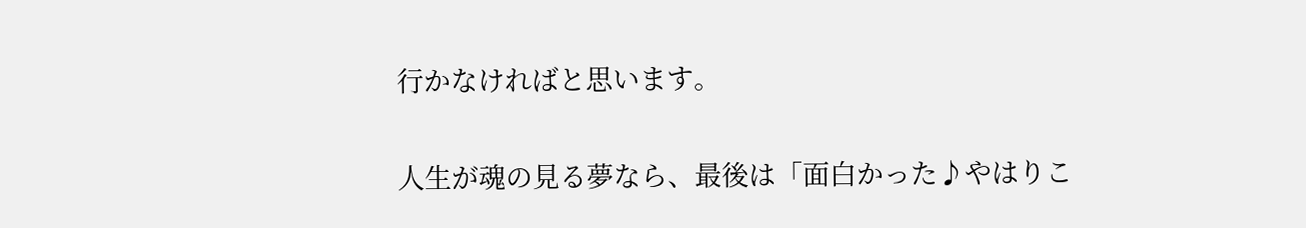行かなければと思います。

人生が魂の見る夢なら、最後は「面白かった♪やはりこ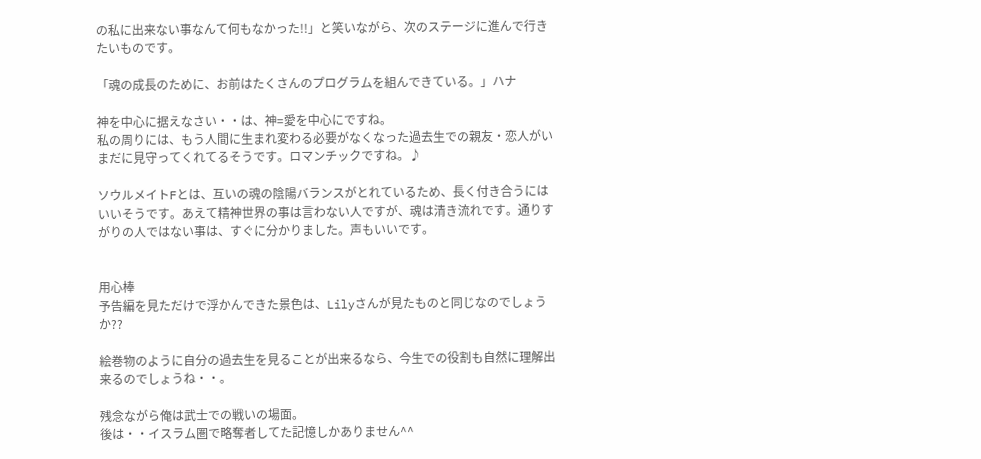の私に出来ない事なんて何もなかった!!」と笑いながら、次のステージに進んで行きたいものです。

「魂の成長のために、お前はたくさんのプログラムを組んできている。」ハナ

神を中心に据えなさい・・は、神=愛を中心にですね。
私の周りには、もう人間に生まれ変わる必要がなくなった過去生での親友・恋人がいまだに見守ってくれてるそうです。ロマンチックですね。♪

ソウルメイトFとは、互いの魂の陰陽バランスがとれているため、長く付き合うにはいいそうです。あえて精神世界の事は言わない人ですが、魂は清き流れです。通りすがりの人ではない事は、すぐに分かりました。声もいいです。


用心棒
予告編を見ただけで浮かんできた景色は、Lilyさんが見たものと同じなのでしょうか??

絵巻物のように自分の過去生を見ることが出来るなら、今生での役割も自然に理解出来るのでしょうね・・。

残念ながら俺は武士での戦いの場面。
後は・・イスラム圏で略奪者してた記憶しかありません^^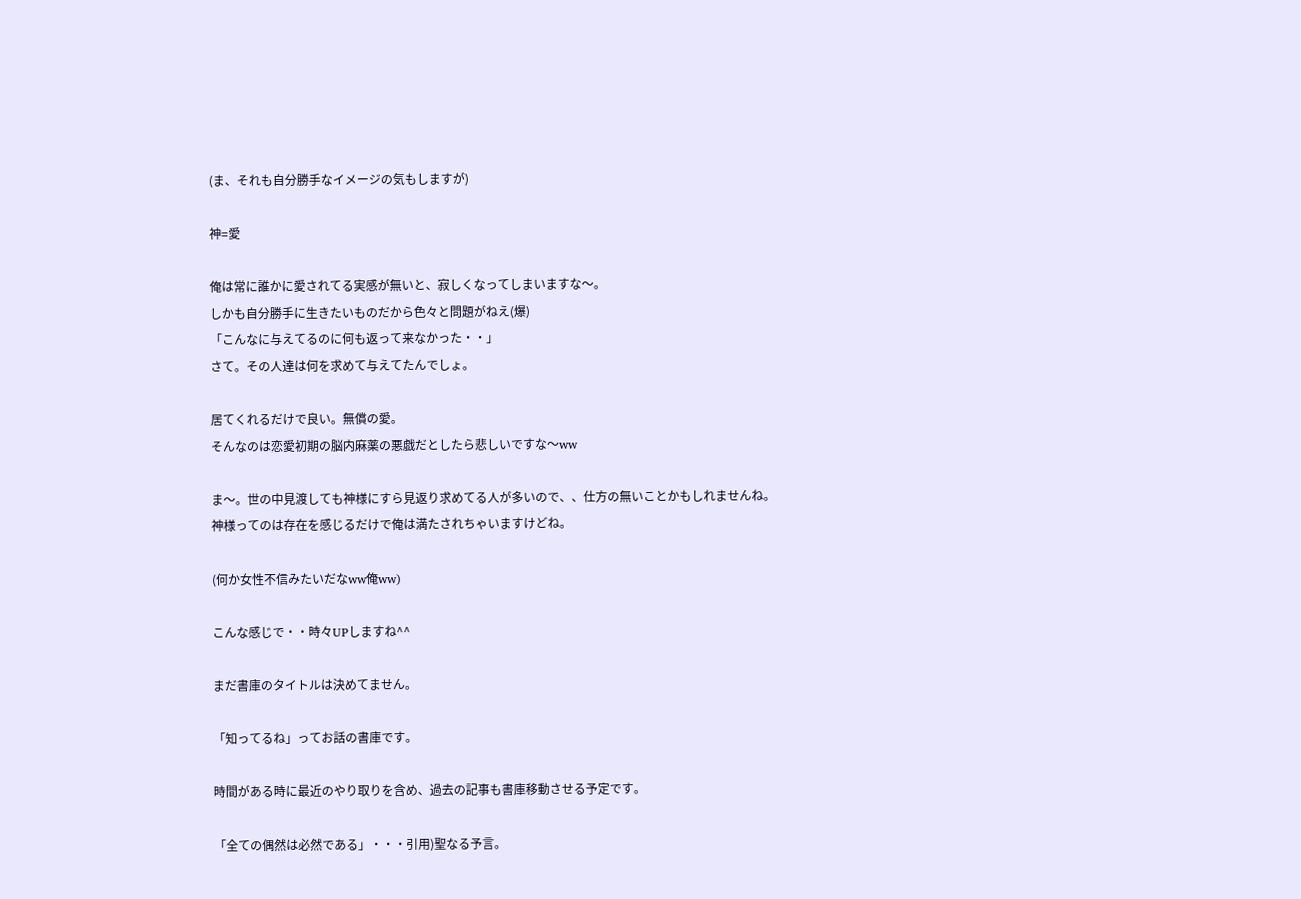(ま、それも自分勝手なイメージの気もしますが)

神=愛

俺は常に誰かに愛されてる実感が無いと、寂しくなってしまいますな〜。
しかも自分勝手に生きたいものだから色々と問題がねえ(爆)
「こんなに与えてるのに何も返って来なかった・・」
さて。その人達は何を求めて与えてたんでしょ。

居てくれるだけで良い。無償の愛。
そんなのは恋愛初期の脳内麻薬の悪戯だとしたら悲しいですな〜ww

ま〜。世の中見渡しても神様にすら見返り求めてる人が多いので、、仕方の無いことかもしれませんね。
神様ってのは存在を感じるだけで俺は満たされちゃいますけどね。

(何か女性不信みたいだなww俺ww)

こんな感じで・・時々UPしますね^^

まだ書庫のタイトルは決めてません。

「知ってるね」ってお話の書庫です。

時間がある時に最近のやり取りを含め、過去の記事も書庫移動させる予定です。

「全ての偶然は必然である」・・・引用)聖なる予言。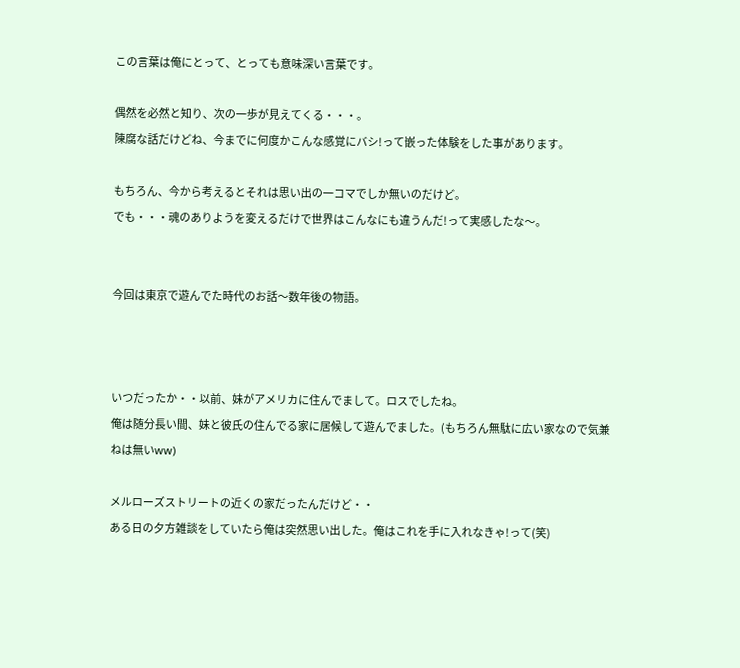この言葉は俺にとって、とっても意味深い言葉です。

偶然を必然と知り、次の一歩が見えてくる・・・。
陳腐な話だけどね、今までに何度かこんな感覚にバシ!って嵌った体験をした事があります。

もちろん、今から考えるとそれは思い出の一コマでしか無いのだけど。
でも・・・魂のありようを変えるだけで世界はこんなにも違うんだ!って実感したな〜。


今回は東京で遊んでた時代のお話〜数年後の物語。



いつだったか・・以前、妹がアメリカに住んでまして。ロスでしたね。
俺は随分長い間、妹と彼氏の住んでる家に居候して遊んでました。(もちろん無駄に広い家なので気兼ねは無いww)

メルローズストリートの近くの家だったんだけど・・
ある日の夕方雑談をしていたら俺は突然思い出した。俺はこれを手に入れなきゃ!って(笑)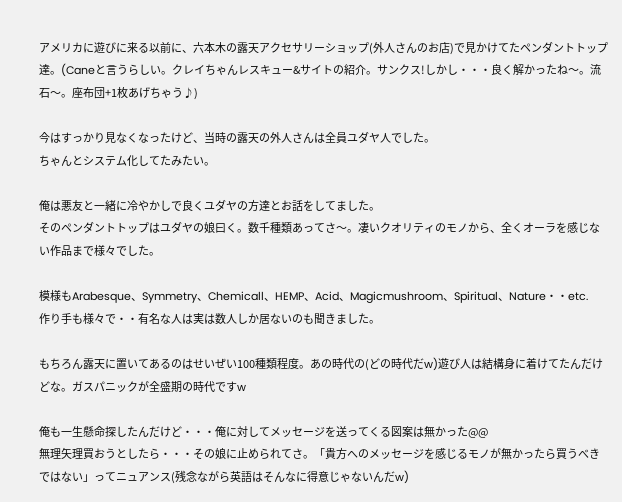アメリカに遊びに来る以前に、六本木の露天アクセサリーショップ(外人さんのお店)で見かけてたペンダントトップ達。(Caneと言うらしい。クレイちゃんレスキュー&サイトの紹介。サンクス!しかし・・・良く解かったね〜。流石〜。座布団+1枚あげちゃう♪)

今はすっかり見なくなったけど、当時の露天の外人さんは全員ユダヤ人でした。
ちゃんとシステム化してたみたい。

俺は悪友と一緒に冷やかしで良くユダヤの方達とお話をしてました。
そのペンダントトップはユダヤの娘曰く。数千種類あってさ〜。凄いクオリティのモノから、全くオーラを感じない作品まで様々でした。

模様もArabesque、Symmetry、Chemicall、HEMP、Acid、Magicmushroom、Spiritual、Nature・・etc.
作り手も様々で・・有名な人は実は数人しか居ないのも聞きました。

もちろん露天に置いてあるのはせいぜい100種類程度。あの時代の(どの時代だw)遊び人は結構身に着けてたんだけどな。ガスパニックが全盛期の時代ですw

俺も一生懸命探したんだけど・・・俺に対してメッセージを送ってくる図案は無かった@@
無理矢理買おうとしたら・・・その娘に止められてさ。「貴方へのメッセージを感じるモノが無かったら買うべきではない」ってニュアンス(残念ながら英語はそんなに得意じゃないんだw)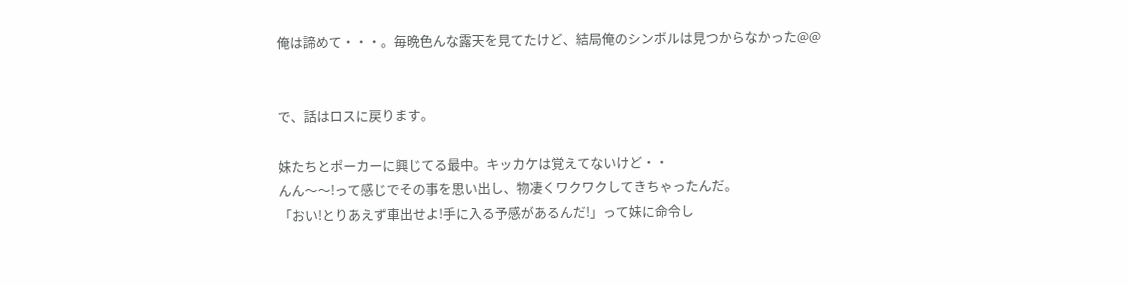俺は諦めて・・・。毎晩色んな露天を見てたけど、結局俺のシンボルは見つからなかった@@


で、話はロスに戻ります。

妹たちとポーカーに興じてる最中。キッカケは覚えてないけど・・
んん〜〜!って感じでその事を思い出し、物凄くワクワクしてきちゃったんだ。
「おい!とりあえず車出せよ!手に入る予感があるんだ!」って妹に命令し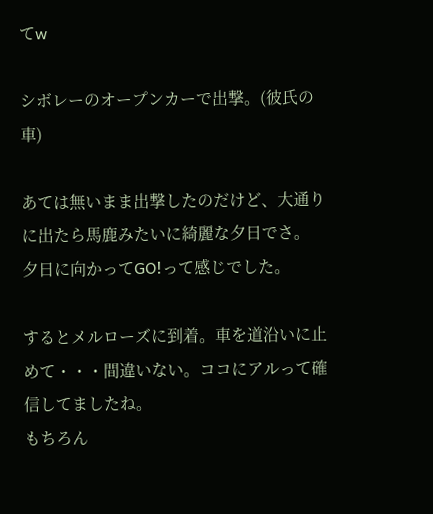てw

シボレーのオープンカーで出撃。(彼氏の車)

あては無いまま出撃したのだけど、大通りに出たら馬鹿みたいに綺麗な夕日でさ。
夕日に向かってGO!って感じでした。

するとメルローズに到着。車を道沿いに止めて・・・間違いない。ココにアルって確信してましたね。
もちろん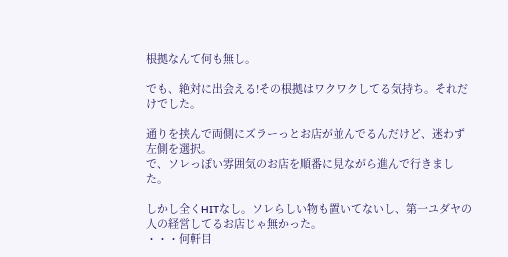根拠なんて何も無し。

でも、絶対に出会える!その根拠はワクワクしてる気持ち。それだけでした。

通りを挟んで両側にズラーっとお店が並んでるんだけど、迷わず左側を選択。
で、ソレっぽい雰囲気のお店を順番に見ながら進んで行きました。

しかし全くHITなし。ソレらしい物も置いてないし、第一ユダヤの人の経営してるお店じゃ無かった。
・・・何軒目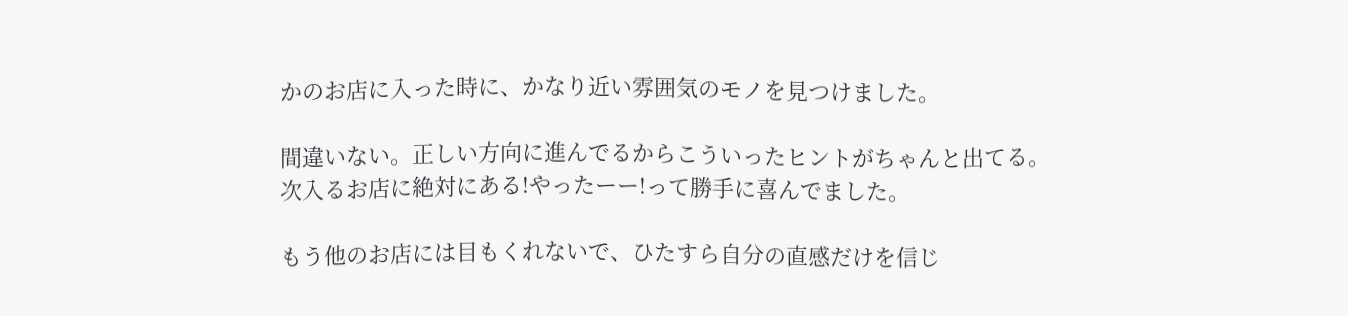かのお店に入った時に、かなり近い雰囲気のモノを見つけました。

間違いない。正しい方向に進んでるからこういったヒントがちゃんと出てる。
次入るお店に絶対にある!やったーー!って勝手に喜んでました。

もう他のお店には目もくれないで、ひたすら自分の直感だけを信じ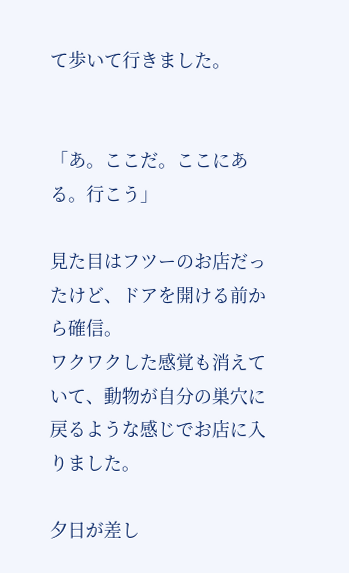て歩いて行きました。


「あ。ここだ。ここにある。行こう」

見た目はフツーのお店だったけど、ドアを開ける前から確信。
ワクワクした感覚も消えていて、動物が自分の巣穴に戻るような感じでお店に入りました。

夕日が差し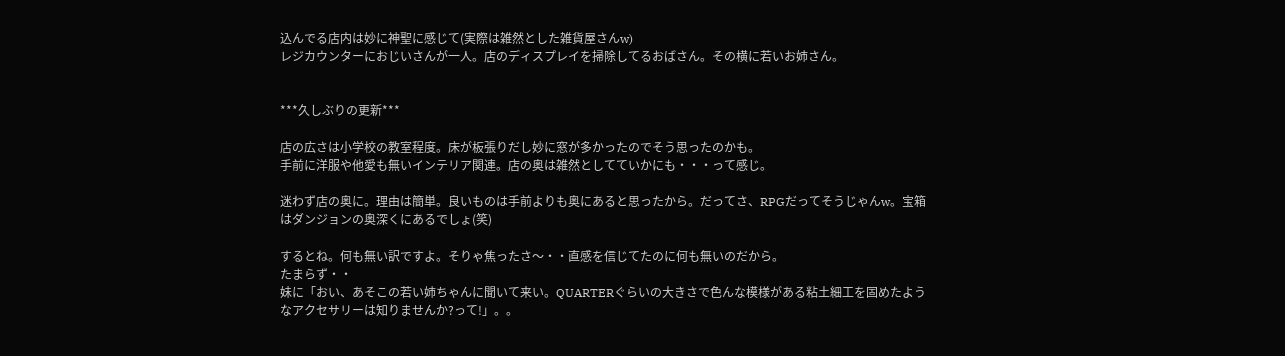込んでる店内は妙に神聖に感じて(実際は雑然とした雑貨屋さんw)
レジカウンターにおじいさんが一人。店のディスプレイを掃除してるおばさん。その横に若いお姉さん。


***久しぶりの更新***

店の広さは小学校の教室程度。床が板張りだし妙に窓が多かったのでそう思ったのかも。
手前に洋服や他愛も無いインテリア関連。店の奥は雑然としてていかにも・・・って感じ。

迷わず店の奥に。理由は簡単。良いものは手前よりも奥にあると思ったから。だってさ、RPGだってそうじゃんw。宝箱はダンジョンの奥深くにあるでしょ(笑)

するとね。何も無い訳ですよ。そりゃ焦ったさ〜・・直感を信じてたのに何も無いのだから。
たまらず・・
妹に「おい、あそこの若い姉ちゃんに聞いて来い。QUARTERぐらいの大きさで色んな模様がある粘土細工を固めたようなアクセサリーは知りませんか?って!」。。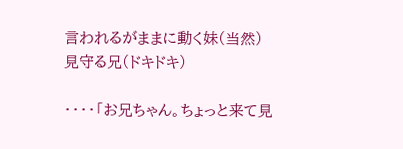言われるがままに動く妹(当然)
見守る兄(ドキドキ)

・・・・「お兄ちゃん。ちょっと来て見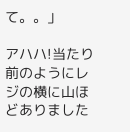て。。」

アハハ!当たり前のようにレジの横に山ほどありました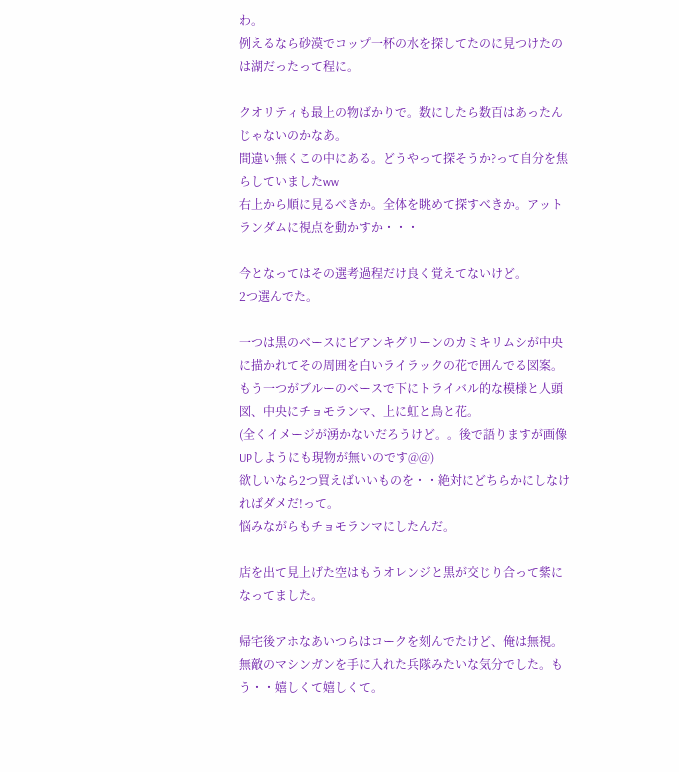わ。
例えるなら砂漠でコップ一杯の水を探してたのに見つけたのは湖だったって程に。

クオリティも最上の物ばかりで。数にしたら数百はあったんじゃないのかなあ。
間違い無くこの中にある。どうやって探そうか?って自分を焦らしていましたww
右上から順に見るべきか。全体を眺めて探すべきか。アットランダムに視点を動かすか・・・

今となってはその選考過程だけ良く覚えてないけど。
2つ選んでた。

一つは黒のベースにビアンキグリーンのカミキリムシが中央に描かれてその周囲を白いライラックの花で囲んでる図案。
もう一つがブルーのベースで下にトライバル的な模様と人頭図、中央にチョモランマ、上に虹と鳥と花。
(全くイメージが湧かないだろうけど。。後で語りますが画像UPしようにも現物が無いのです@@)
欲しいなら2つ買えばいいものを・・絶対にどちらかにしなければダメだ!って。
悩みながらもチョモランマにしたんだ。

店を出て見上げた空はもうオレンジと黒が交じり合って紫になってました。

帰宅後アホなあいつらはコークを刻んでたけど、俺は無視。
無敵のマシンガンを手に入れた兵隊みたいな気分でした。もう・・嬉しくて嬉しくて。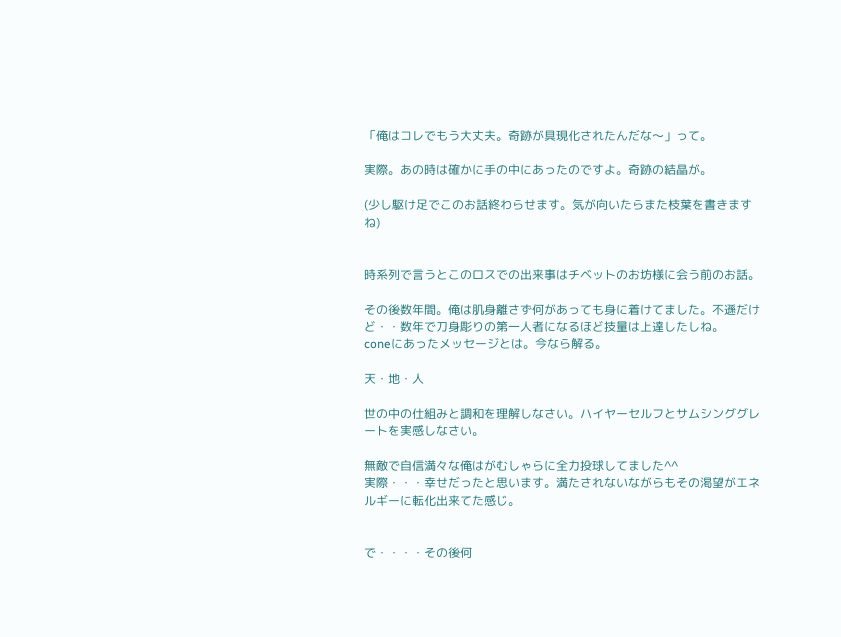「俺はコレでもう大丈夫。奇跡が具現化されたんだな〜」って。

実際。あの時は確かに手の中にあったのですよ。奇跡の結晶が。

(少し駆け足でこのお話終わらせます。気が向いたらまた枝葉を書きますね)


時系列で言うとこのロスでの出来事はチベットのお坊様に会う前のお話。

その後数年間。俺は肌身離さず何があっても身に着けてました。不遜だけど・・数年で刀身彫りの第一人者になるほど技量は上達したしね。
coneにあったメッセージとは。今なら解る。

天・地・人

世の中の仕組みと調和を理解しなさい。ハイヤーセルフとサムシンググレートを実感しなさい。

無敵で自信満々な俺はがむしゃらに全力投球してました^^
実際・・・幸せだったと思います。満たされないながらもその渇望がエネルギーに転化出来てた感じ。


で・・・・その後何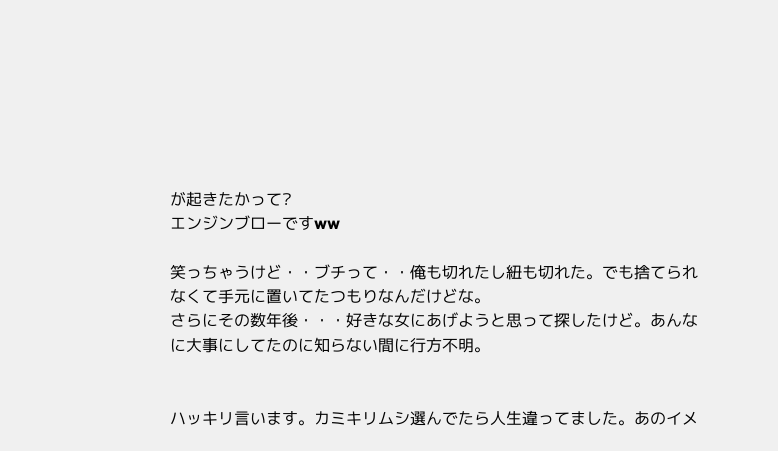が起きたかって?
エンジンブローですww

笑っちゃうけど・・ブチって・・俺も切れたし紐も切れた。でも捨てられなくて手元に置いてたつもりなんだけどな。
さらにその数年後・・・好きな女にあげようと思って探したけど。あんなに大事にしてたのに知らない間に行方不明。


ハッキリ言います。カミキリムシ選んでたら人生違ってました。あのイメ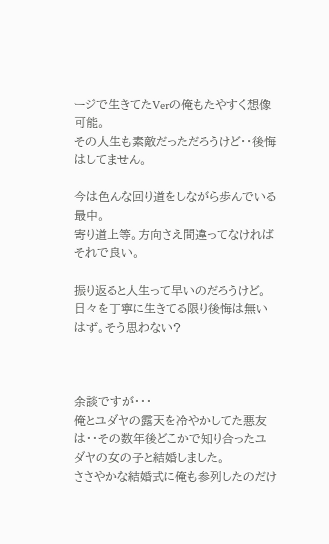ージで生きてたVerの俺もたやすく想像可能。
その人生も素敵だっただろうけど・・後悔はしてません。

今は色んな回り道をしながら歩んでいる最中。
寄り道上等。方向さえ間違ってなければそれで良い。

振り返ると人生って早いのだろうけど。
日々を丁寧に生きてる限り後悔は無いはず。そう思わない?



余談ですが・・・
俺とユダヤの露天を冷やかしてた悪友は・・その数年後どこかで知り合ったユダヤの女の子と結婚しました。
ささやかな結婚式に俺も参列したのだけ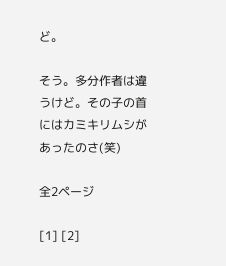ど。

そう。多分作者は違うけど。その子の首にはカミキリムシがあったのさ(笑)

全2ページ

[1] [2]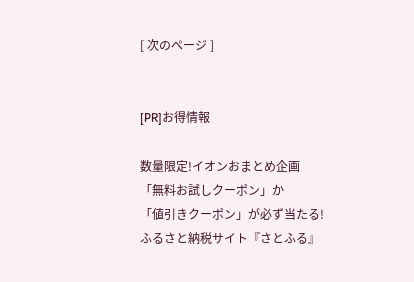[ 次のページ ]


[PR]お得情報

数量限定!イオンおまとめ企画
「無料お試しクーポン」か
「値引きクーポン」が必ず当たる!
ふるさと納税サイト『さとふる』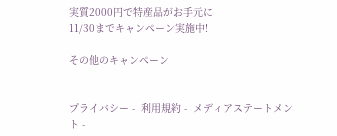実質2000円で特産品がお手元に
11/30までキャンペーン実施中!

その他のキャンペーン


プライバシー -  利用規約 -  メディアステートメント -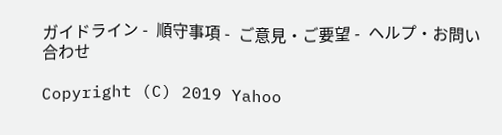ガイドライン -  順守事項 -  ご意見・ご要望 -  ヘルプ・お問い合わせ

Copyright (C) 2019 Yahoo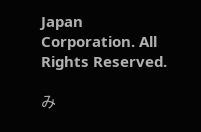Japan Corporation. All Rights Reserved.

み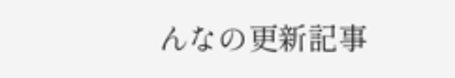んなの更新記事